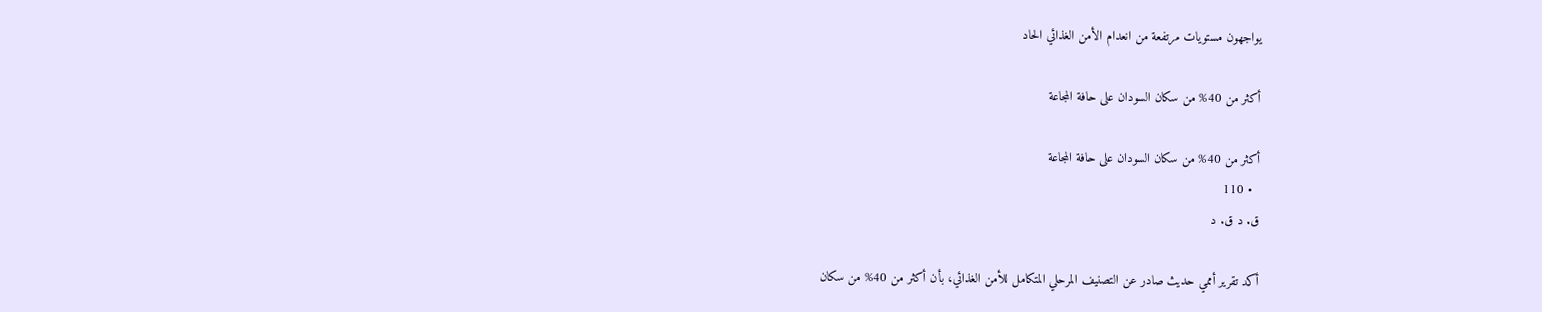يواجهون مستويات مرتفعة من انعدام الأمن الغذائي الحاد

أكثر من 40% من سكان السودان على حافة المجاعة

أكثر من 40% من سكان السودان على حافة المجاعة
  • 110
ق. د ق. د

أكد تقرير أممي حديث صادر عن التصنيف المرحلي المتكامل للأمن الغذائي، بأن أكثر من 40% من سكان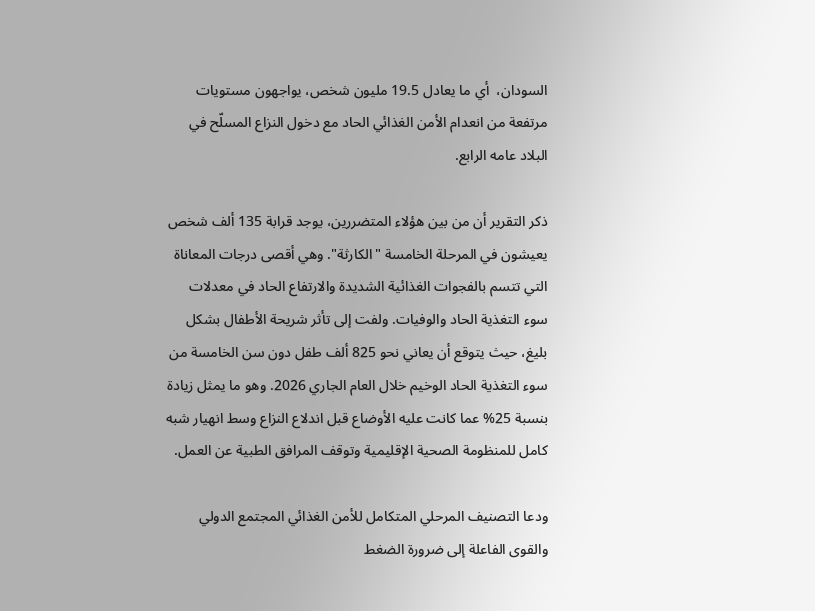السودان،  أي ما يعادل 19.5 مليون شخص، يواجهون مستويات مرتفعة من انعدام الأمن الغذائي الحاد مع دخول النزاع المسلّح في البلاد عامه الرابع.

ذكر التقرير أن من بين هؤلاء المتضررين، يوجد قرابة 135 ألف شخص يعيشون في المرحلة الخامسة "الكارثة". وهي أقصى درجات المعاناة التي تتسم بالفجوات الغذائية الشديدة والارتفاع الحاد في معدلات سوء التغذية الحاد والوفيات. ولفت إلى تأثر شريحة الأطفال بشكل بليغ، حيث يتوقع أن يعاني نحو 825 ألف طفل دون سن الخامسة من سوء التغذية الحاد الوخيم خلال العام الجاري 2026. وهو ما يمثل زيادة بنسبة 25% عما كانت عليه الأوضاع قبل اندلاع النزاع وسط انهيار شبه كامل للمنظومة الصحية الإقليمية وتوقف المرافق الطبية عن العمل.

ودعا التصنيف المرحلي المتكامل للأمن الغذائي المجتمع الدولي والقوى الفاعلة إلى ضرورة الضغط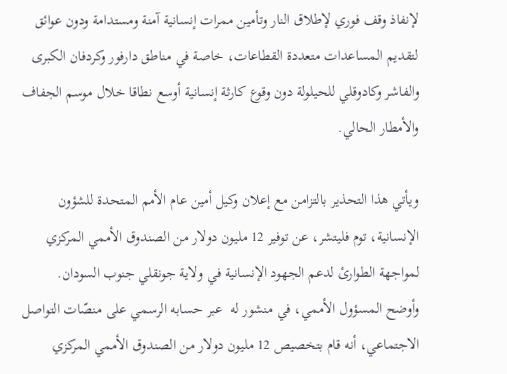لإنفاذ وقف فوري لإطلاق النار وتأمين ممرات إنسانية آمنة ومستدامة ودون عوائق لتقديم المساعدات متعددة القطاعات، خاصة في مناطق دارفور وكردفان الكبرى والفاشر وكادوقلي للحيلولة دون وقوع كارثة إنسانية أوسع نطاقا خلال موسم الجفاف والأمطار الحالي.

ويأتي هذا التحذير بالتزامن مع إعلان وكيل أمين عام الأمم المتحدة للشؤون الإنسانية، توم فليتشر، عن توفير 12 مليون دولار من الصندوق الأممي المركزي لمواجهة الطوارئ لدعم الجهود الإنسانية في ولاية جونقلي جنوب السودان. وأوضح المسؤول الأممي، في منشور له  عبر حسابه الرسمي على منصّات التواصل الاجتماعي، أنه قام بتخصيص 12 مليون دولار من الصندوق الأممي المركزي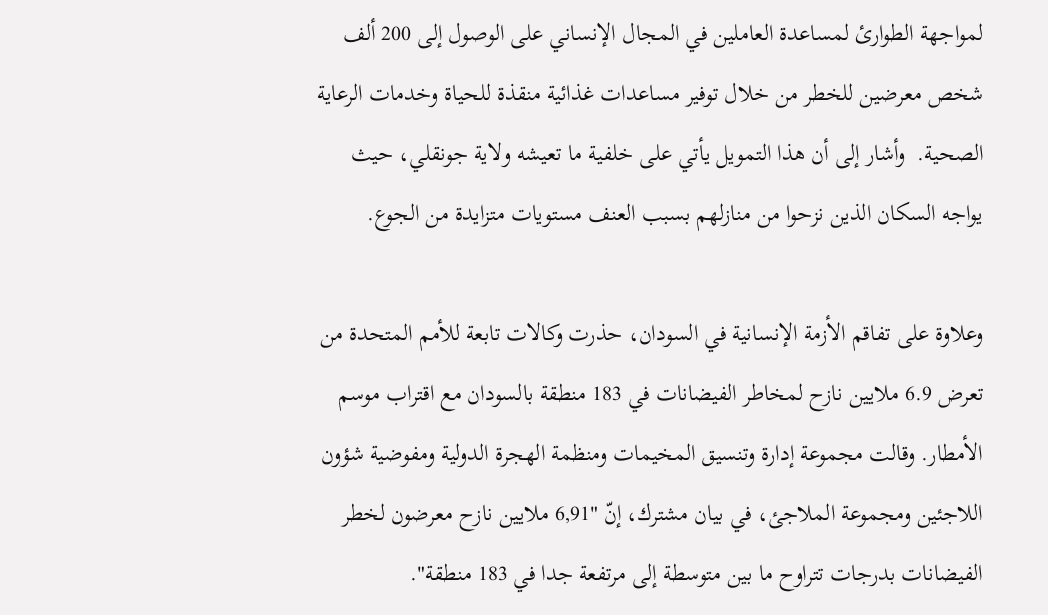لمواجهة الطوارئ لمساعدة العاملين في المجال الإنساني على الوصول إلى 200 ألف شخص معرضين للخطر من خلال توفير مساعدات غذائية منقذة للحياة وخدمات الرعاية الصحية.  وأشار إلى أن هذا التمويل يأتي على خلفية ما تعيشه ولاية جونقلي، حيث يواجه السكان الذين نزحوا من منازلهم بسبب العنف مستويات متزايدة من الجوع.

وعلاوة على تفاقم الأزمة الإنسانية في السودان، حذرت وكالات تابعة للأمم المتحدة من تعرض 6.9 ملايين نازح لمخاطر الفيضانات في 183 منطقة بالسودان مع اقتراب موسم الأمطار. وقالت مجموعة إدارة وتنسيق المخيمات ومنظمة الهجرة الدولية ومفوضية شؤون اللاجئين ومجموعة الملاجئ، في بيان مشترك، إنّ "6,91 ملايين نازح معرضون لخطر الفيضانات بدرجات تتراوح ما بين متوسطة إلى مرتفعة جدا في 183 منطقة".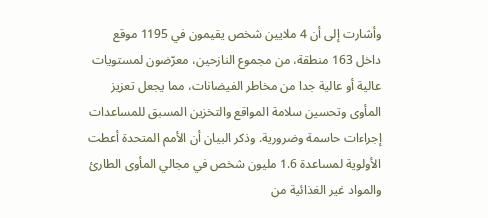وأشارت إلى أن 4 ملايين شخص يقيمون في 1195 موقع داخل 163 منطقة، من مجموع النازحين، معرّضون لمستويات عالية أو عالية جدا من مخاطر الفيضانات، مما يجعل تعزيز المأوى وتحسين سلامة المواقع والتخزين المسبق للمساعدات إجراءات حاسمة وضرورية. وذكر البيان أن الأمم المتحدة أعطت الأولوية لمساعدة 1.6 مليون شخص في مجالي المأوى الطارئ والمواد غير الغذائية من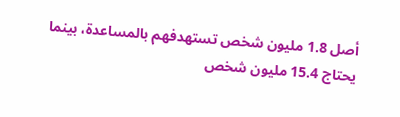أصل 1.8 مليون شخص تستهدفهم بالمساعدة، بينما يحتاج 15.4 مليون شخص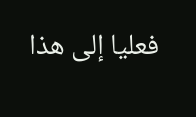فعليا إلى هذا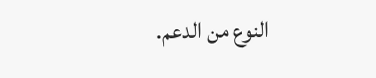النوع من الدعم.